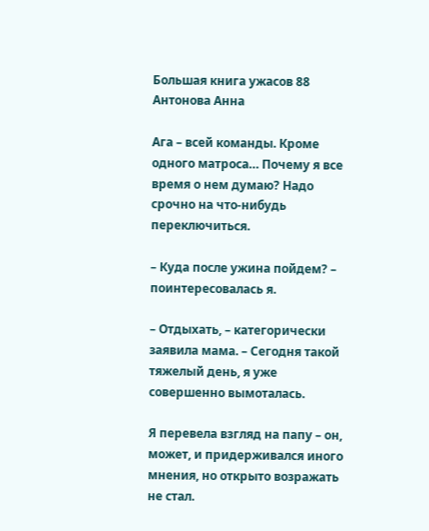Большая книга ужасов 88 Антонова Анна

Ага – всей команды. Кроме одного матроса… Почему я все время о нем думаю? Надо срочно на что-нибудь переключиться.

– Куда после ужина пойдем? – поинтересовалась я.

– Отдыхать, – категорически заявила мама. – Сегодня такой тяжелый день, я уже совершенно вымоталась.

Я перевела взгляд на папу – он, может, и придерживался иного мнения, но открыто возражать не стал.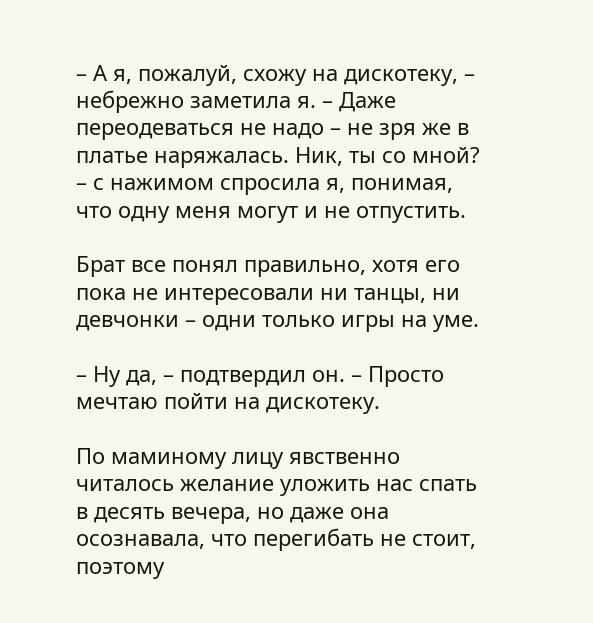– А я, пожалуй, схожу на дискотеку, – небрежно заметила я. – Даже переодеваться не надо – не зря же в платье наряжалась. Ник, ты со мной? – с нажимом спросила я, понимая, что одну меня могут и не отпустить.

Брат все понял правильно, хотя его пока не интересовали ни танцы, ни девчонки – одни только игры на уме.

– Ну да, – подтвердил он. – Просто мечтаю пойти на дискотеку.

По маминому лицу явственно читалось желание уложить нас спать в десять вечера, но даже она осознавала, что перегибать не стоит, поэтому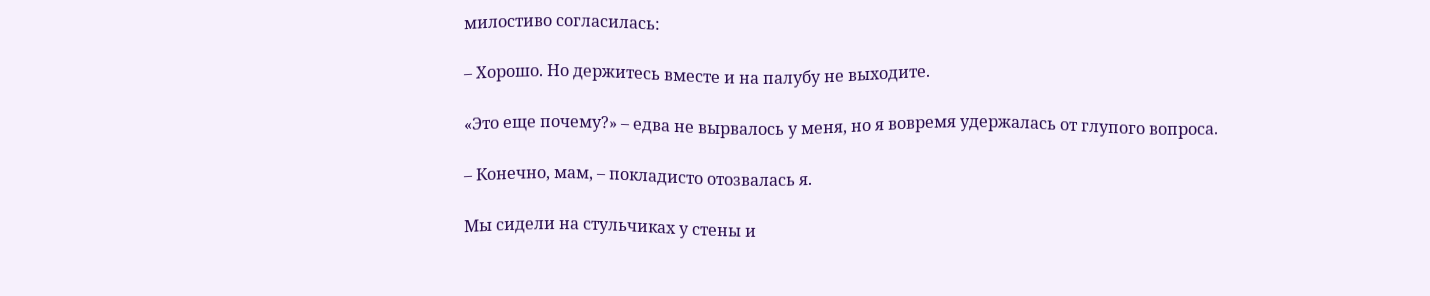милостиво согласилась:

– Хорошо. Но держитесь вместе и на палубу не выходите.

«Это еще почему?» – едва не вырвалось у меня, но я вовремя удержалась от глупого вопроса.

– Конечно, мам, – покладисто отозвалась я.

Мы сидели на стульчиках у стены и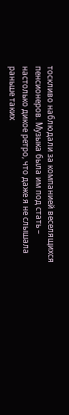тоскливо наблюдали за компанией веселящихся пенсионеров. Музыка была им под стать – настолько дикое ретро, что даже я не слышала раньше таких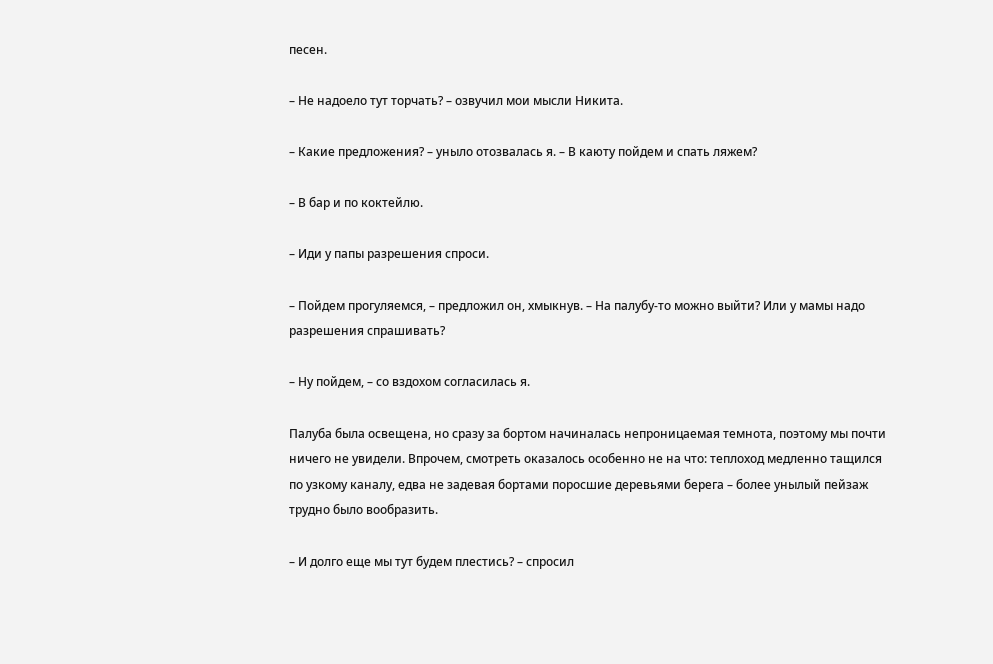песен.

– Не надоело тут торчать? – озвучил мои мысли Никита.

– Какие предложения? – уныло отозвалась я. – В каюту пойдем и спать ляжем?

– В бар и по коктейлю.

– Иди у папы разрешения спроси.

– Пойдем прогуляемся, – предложил он, хмыкнув. – На палубу-то можно выйти? Или у мамы надо разрешения спрашивать?

– Ну пойдем, – со вздохом согласилась я.

Палуба была освещена, но сразу за бортом начиналась непроницаемая темнота, поэтому мы почти ничего не увидели. Впрочем, смотреть оказалось особенно не на что: теплоход медленно тащился по узкому каналу, едва не задевая бортами поросшие деревьями берега – более унылый пейзаж трудно было вообразить.

– И долго еще мы тут будем плестись? – спросил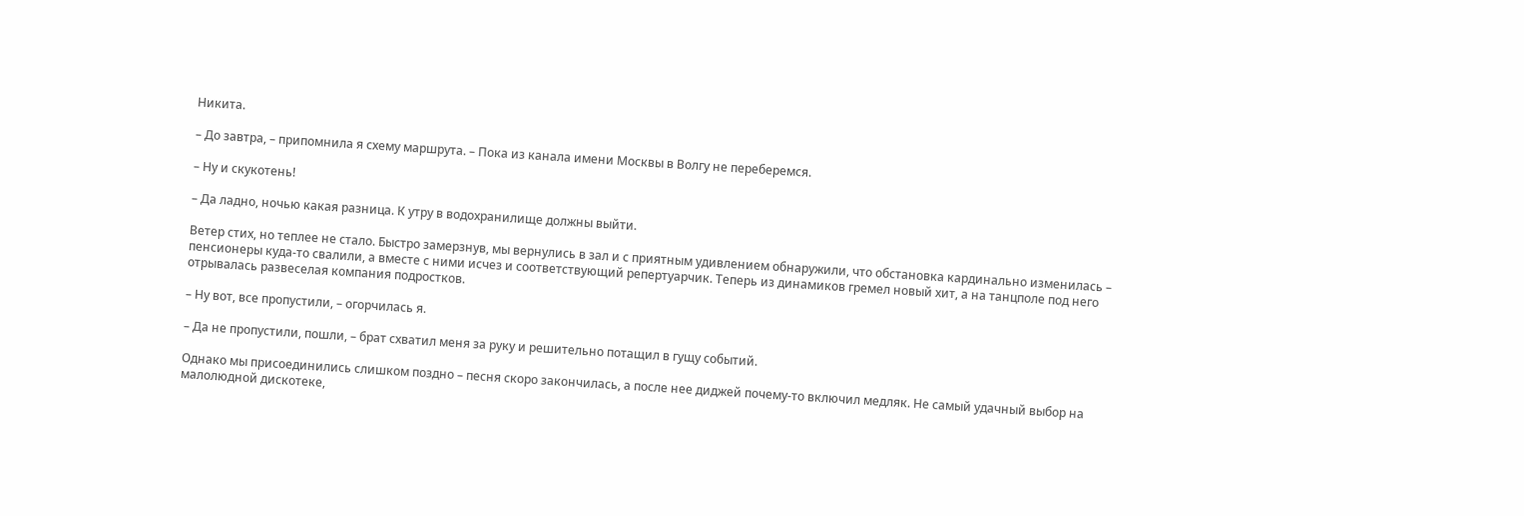Никита.

– До завтра, – припомнила я схему маршрута. – Пока из канала имени Москвы в Волгу не переберемся.

– Ну и скукотень!

– Да ладно, ночью какая разница. К утру в водохранилище должны выйти.

Ветер стих, но теплее не стало. Быстро замерзнув, мы вернулись в зал и с приятным удивлением обнаружили, что обстановка кардинально изменилась – пенсионеры куда-то свалили, а вместе с ними исчез и соответствующий репертуарчик. Теперь из динамиков гремел новый хит, а на танцполе под него отрывалась развеселая компания подростков.

– Ну вот, все пропустили, – огорчилась я.

– Да не пропустили, пошли, – брат схватил меня за руку и решительно потащил в гущу событий.

Однако мы присоединились слишком поздно – песня скоро закончилась, а после нее диджей почему-то включил медляк. Не самый удачный выбор на малолюдной дискотеке,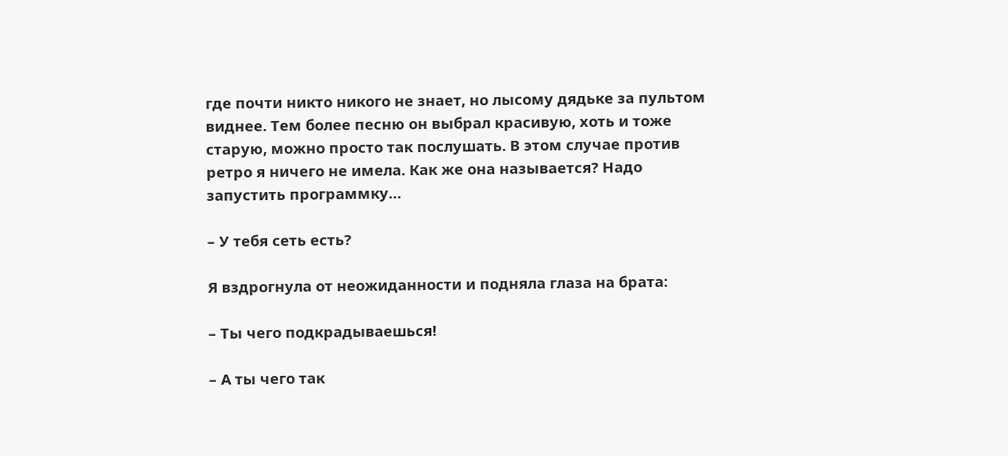где почти никто никого не знает, но лысому дядьке за пультом виднее. Тем более песню он выбрал красивую, хоть и тоже старую, можно просто так послушать. В этом случае против ретро я ничего не имела. Как же она называется? Надо запустить программку…

– У тебя сеть есть?

Я вздрогнула от неожиданности и подняла глаза на брата:

– Ты чего подкрадываешься!

– А ты чего так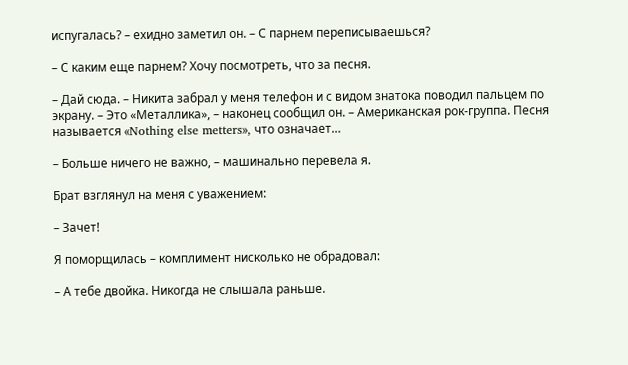испугалась? – ехидно заметил он. – С парнем переписываешься?

– С каким еще парнем? Хочу посмотреть, что за песня.

– Дай сюда. – Никита забрал у меня телефон и с видом знатока поводил пальцем по экрану. – Это «Металлика», – наконец сообщил он. – Американская рок-группа. Песня называется «Nothing else metters», что означает…

– Больше ничего не важно, – машинально перевела я.

Брат взглянул на меня с уважением:

– Зачет!

Я поморщилась – комплимент нисколько не обрадовал:

– А тебе двойка. Никогда не слышала раньше.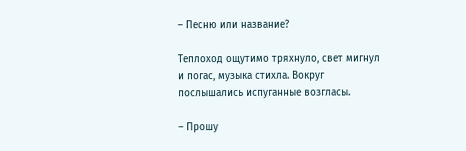– Песню или название?

Теплоход ощутимо тряхнуло, свет мигнул и погас, музыка стихла. Вокруг послышались испуганные возгласы.

– Прошу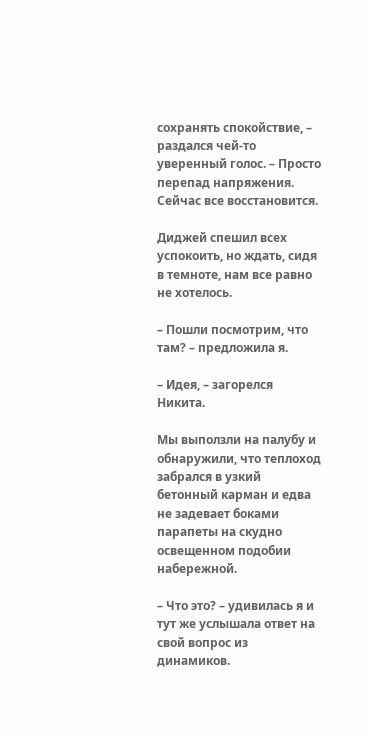сохранять спокойствие, – раздался чей-то уверенный голос. – Просто перепад напряжения. Сейчас все восстановится.

Диджей спешил всех успокоить, но ждать, сидя в темноте, нам все равно не хотелось.

– Пошли посмотрим, что там? – предложила я.

– Идея, – загорелся Никита.

Мы выползли на палубу и обнаружили, что теплоход забрался в узкий бетонный карман и едва не задевает боками парапеты на скудно освещенном подобии набережной.

– Что это? – удивилась я и тут же услышала ответ на свой вопрос из динамиков.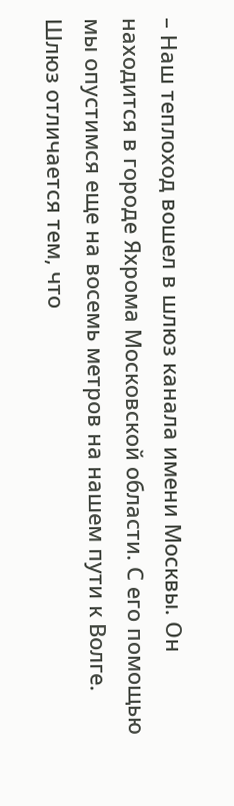– Наш теплоход вошел в шлюз канала имени Москвы. Он находится в городе Яхрома Московской области. С его помощью мы опустимся еще на восемь метров на нашем пути к Волге. Шлюз отличается тем, что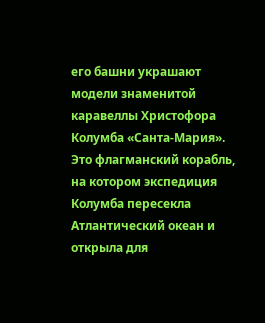его башни украшают модели знаменитой каравеллы Христофора Колумба «Санта-Мария». Это флагманский корабль, на котором экспедиция Колумба пересекла Атлантический океан и открыла для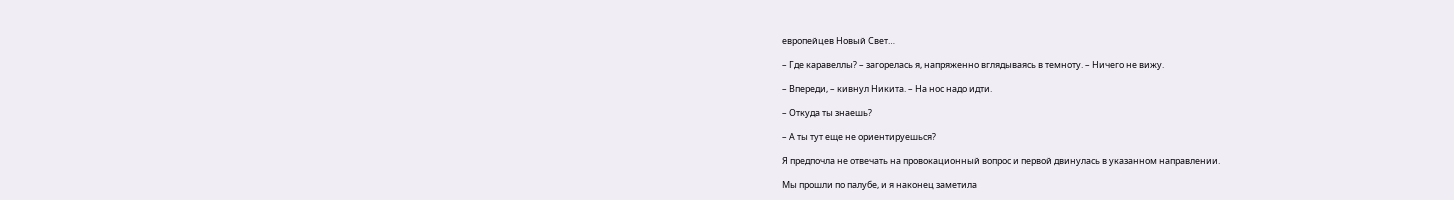европейцев Новый Свет…

– Где каравеллы? – загорелась я, напряженно вглядываясь в темноту. – Ничего не вижу.

– Впереди, – кивнул Никита. – На нос надо идти.

– Откуда ты знаешь?

– А ты тут еще не ориентируешься?

Я предпочла не отвечать на провокационный вопрос и первой двинулась в указанном направлении.

Мы прошли по палубе, и я наконец заметила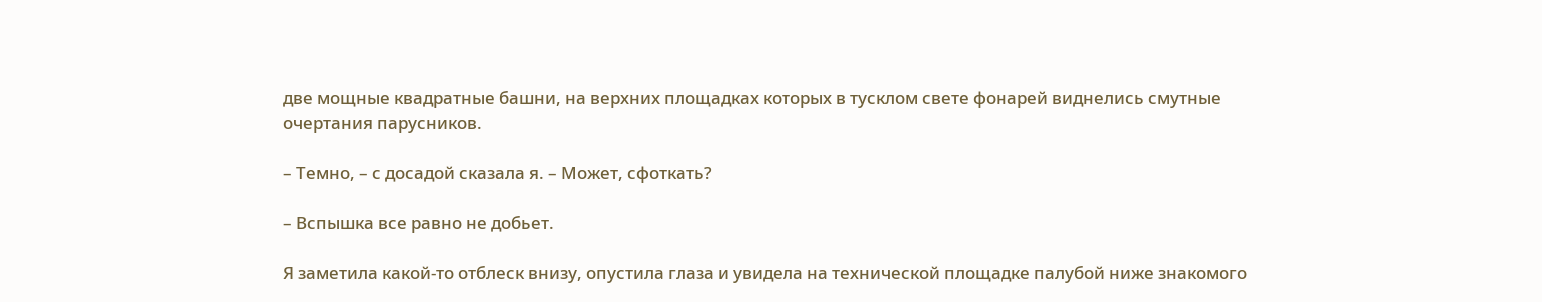две мощные квадратные башни, на верхних площадках которых в тусклом свете фонарей виднелись смутные очертания парусников.

– Темно, – с досадой сказала я. – Может, сфоткать?

– Вспышка все равно не добьет.

Я заметила какой-то отблеск внизу, опустила глаза и увидела на технической площадке палубой ниже знакомого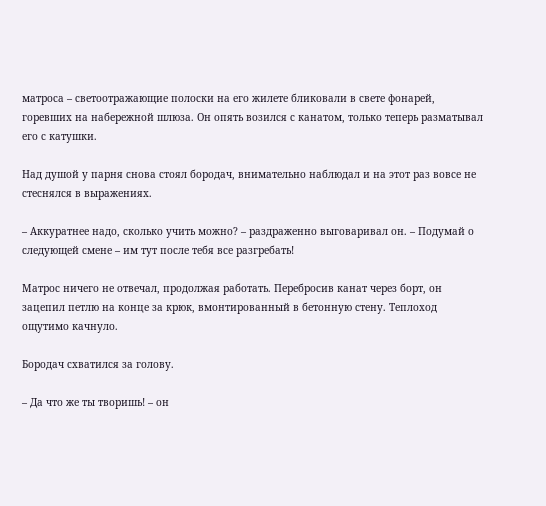матроса – светоотражающие полоски на его жилете бликовали в свете фонарей, горевших на набережной шлюза. Он опять возился с канатом, только теперь разматывал его с катушки.

Над душой у парня снова стоял бородач, внимательно наблюдал и на этот раз вовсе не стеснялся в выражениях.

– Аккуратнее надо, сколько учить можно? – раздраженно выговаривал он. – Подумай о следующей смене – им тут после тебя все разгребать!

Матрос ничего не отвечал, продолжая работать. Перебросив канат через борт, он зацепил петлю на конце за крюк, вмонтированный в бетонную стену. Теплоход ощутимо качнуло.

Бородач схватился за голову.

– Да что же ты творишь! – он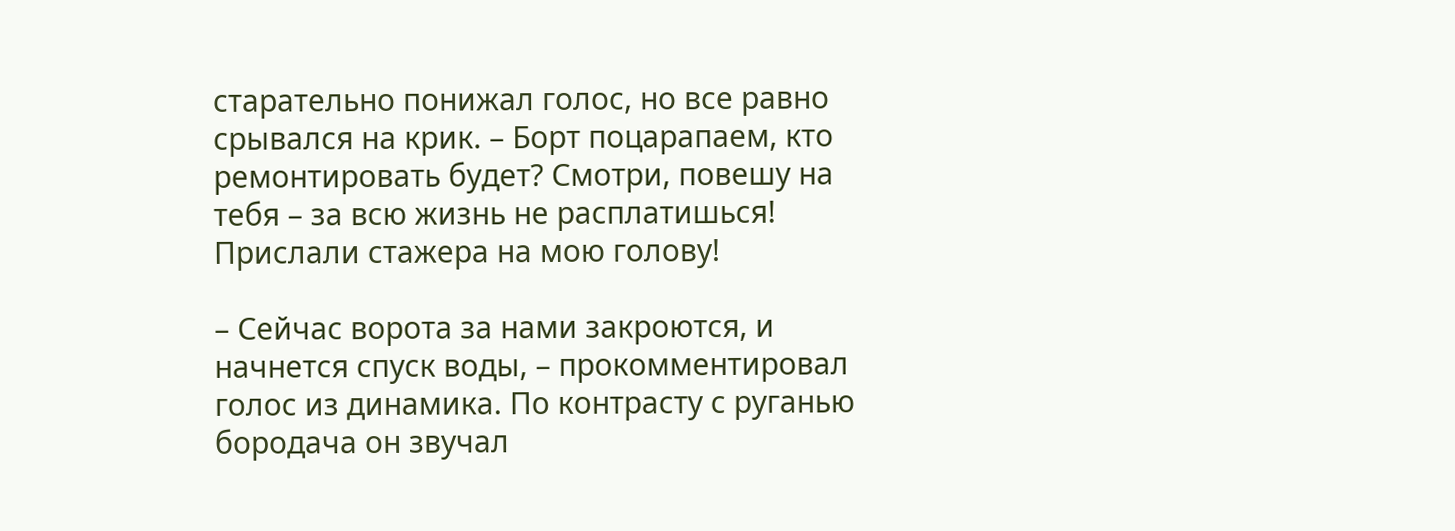старательно понижал голос, но все равно срывался на крик. – Борт поцарапаем, кто ремонтировать будет? Смотри, повешу на тебя – за всю жизнь не расплатишься! Прислали стажера на мою голову!

– Сейчас ворота за нами закроются, и начнется спуск воды, – прокомментировал голос из динамика. По контрасту с руганью бородача он звучал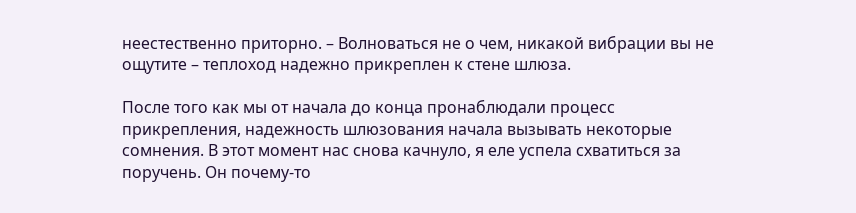неестественно приторно. – Волноваться не о чем, никакой вибрации вы не ощутите – теплоход надежно прикреплен к стене шлюза.

После того как мы от начала до конца пронаблюдали процесс прикрепления, надежность шлюзования начала вызывать некоторые сомнения. В этот момент нас снова качнуло, я еле успела схватиться за поручень. Он почему-то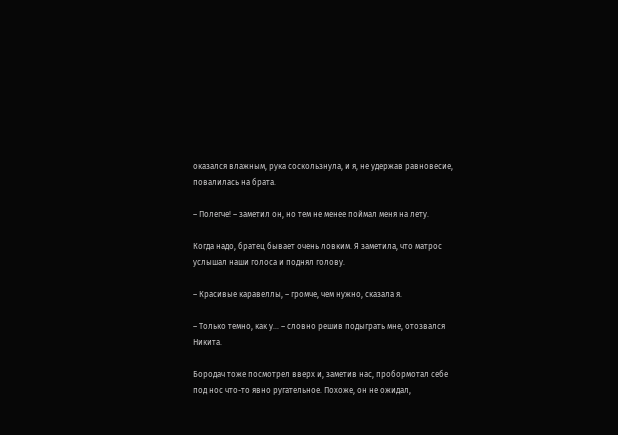оказался влажным, рука соскользнула, и я, не удержав равновесие, повалилась на брата.

– Полегче! – заметил он, но тем не менее поймал меня на лету.

Когда надо, братец бывает очень ловким. Я заметила, что матрос услышал наши голоса и поднял голову.

– Красивые каравеллы, – громче, чем нужно, сказала я.

– Только темно, как у… – словно решив подыграть мне, отозвался Никита.

Бородач тоже посмотрел вверх и, заметив нас, пробормотал себе под нос что-то явно ругательное. Похоже, он не ожидал,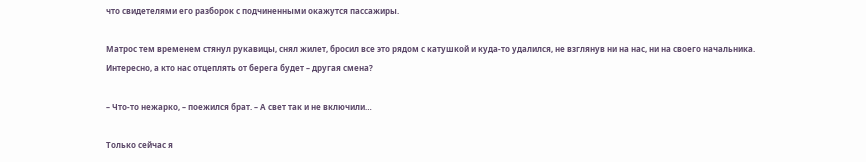что свидетелями его разборок с подчиненными окажутся пассажиры.

Матрос тем временем стянул рукавицы, снял жилет, бросил все это рядом с катушкой и куда-то удалился, не взглянув ни на нас, ни на своего начальника. Интересно, а кто нас отцеплять от берега будет – другая смена?

– Что-то нежарко, – поежился брат. – А свет так и не включили…

Только сейчас я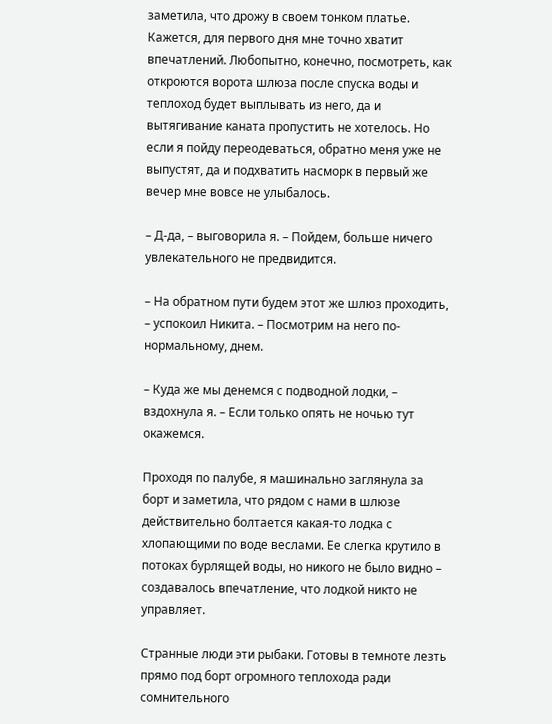заметила, что дрожу в своем тонком платье. Кажется, для первого дня мне точно хватит впечатлений. Любопытно, конечно, посмотреть, как откроются ворота шлюза после спуска воды и теплоход будет выплывать из него, да и вытягивание каната пропустить не хотелось. Но если я пойду переодеваться, обратно меня уже не выпустят, да и подхватить насморк в первый же вечер мне вовсе не улыбалось.

– Д-да, – выговорила я. – Пойдем, больше ничего увлекательного не предвидится.

– На обратном пути будем этот же шлюз проходить, – успокоил Никита. – Посмотрим на него по-нормальному, днем.

– Куда же мы денемся с подводной лодки, – вздохнула я. – Если только опять не ночью тут окажемся.

Проходя по палубе, я машинально заглянула за борт и заметила, что рядом с нами в шлюзе действительно болтается какая-то лодка с хлопающими по воде веслами. Ее слегка крутило в потоках бурлящей воды, но никого не было видно – создавалось впечатление, что лодкой никто не управляет.

Странные люди эти рыбаки. Готовы в темноте лезть прямо под борт огромного теплохода ради сомнительного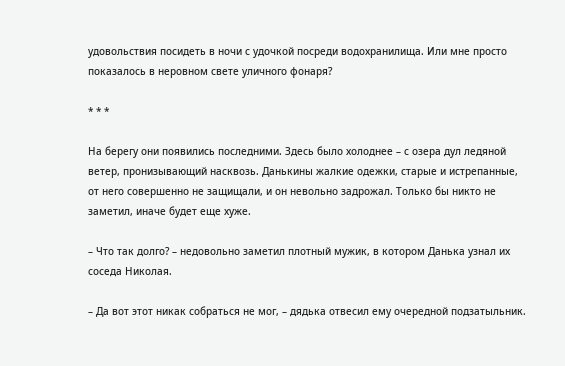удовольствия посидеть в ночи с удочкой посреди водохранилища. Или мне просто показалось в неровном свете уличного фонаря?

* * *

На берегу они появились последними. Здесь было холоднее – с озера дул ледяной ветер, пронизывающий насквозь. Данькины жалкие одежки, старые и истрепанные, от него совершенно не защищали, и он невольно задрожал. Только бы никто не заметил, иначе будет еще хуже.

– Что так долго? – недовольно заметил плотный мужик, в котором Данька узнал их соседа Николая.

– Да вот этот никак собраться не мог, – дядька отвесил ему очередной подзатыльник.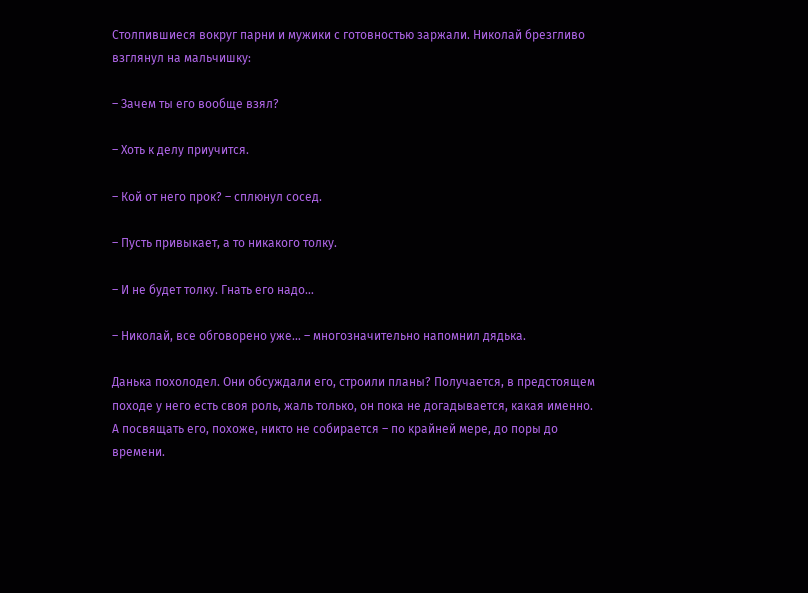Столпившиеся вокруг парни и мужики с готовностью заржали. Николай брезгливо взглянул на мальчишку:

– Зачем ты его вообще взял?

– Хоть к делу приучится.

– Кой от него прок? – сплюнул сосед.

– Пусть привыкает, а то никакого толку.

– И не будет толку. Гнать его надо…

– Николай, все обговорено уже… – многозначительно напомнил дядька.

Данька похолодел. Они обсуждали его, строили планы? Получается, в предстоящем походе у него есть своя роль, жаль только, он пока не догадывается, какая именно. А посвящать его, похоже, никто не собирается – по крайней мере, до поры до времени.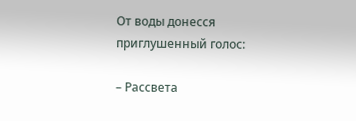От воды донесся приглушенный голос:

– Рассвета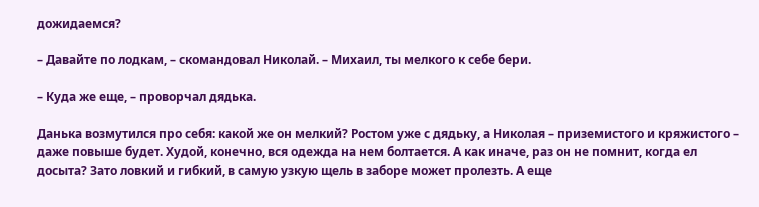дожидаемся?

– Давайте по лодкам, – скомандовал Николай. – Михаил, ты мелкого к себе бери.

– Куда же еще, – проворчал дядька.

Данька возмутился про себя: какой же он мелкий? Ростом уже с дядьку, а Николая – приземистого и кряжистого – даже повыше будет. Худой, конечно, вся одежда на нем болтается. А как иначе, раз он не помнит, когда ел досыта? Зато ловкий и гибкий, в самую узкую щель в заборе может пролезть. А еще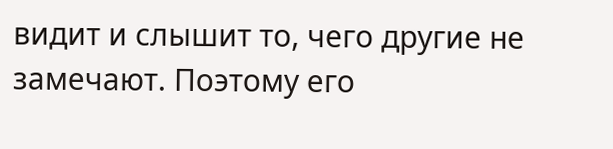видит и слышит то, чего другие не замечают. Поэтому его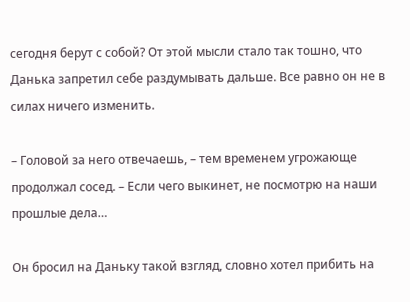сегодня берут с собой? От этой мысли стало так тошно, что Данька запретил себе раздумывать дальше. Все равно он не в силах ничего изменить.

– Головой за него отвечаешь, – тем временем угрожающе продолжал сосед. – Если чего выкинет, не посмотрю на наши прошлые дела…

Он бросил на Даньку такой взгляд, словно хотел прибить на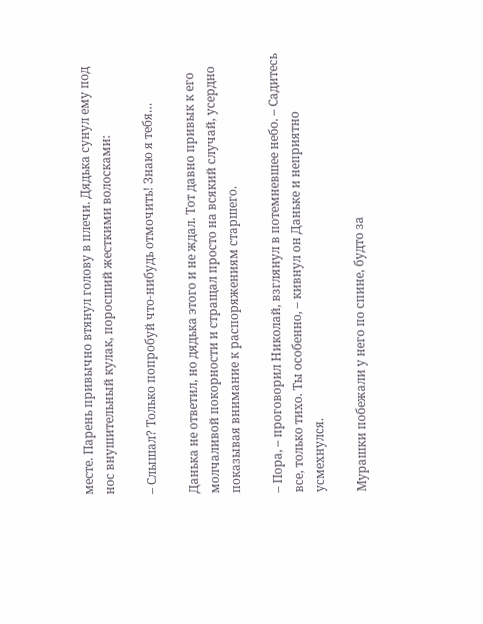месте. Парень привычно втянул голову в плечи. Дядька сунул ему под нос внушительный кулак, поросший жесткими волосками:

– Слышал? Только попробуй что-нибудь отмочить! Знаю я тебя…

Данька не ответил, но дядька этого и не ждал. Тот давно привык к его молчаливой покорности и стращал просто на всякий случай, усердно показывая внимание к распоряжениям старшего.

– Пора, – проговорил Николай, взглянул в потемневшее небо. – Садитесь все, только тихо. Ты особенно, – кивнул он Даньке и неприятно усмехнулся.

Мурашки побежали у него по спине, будто за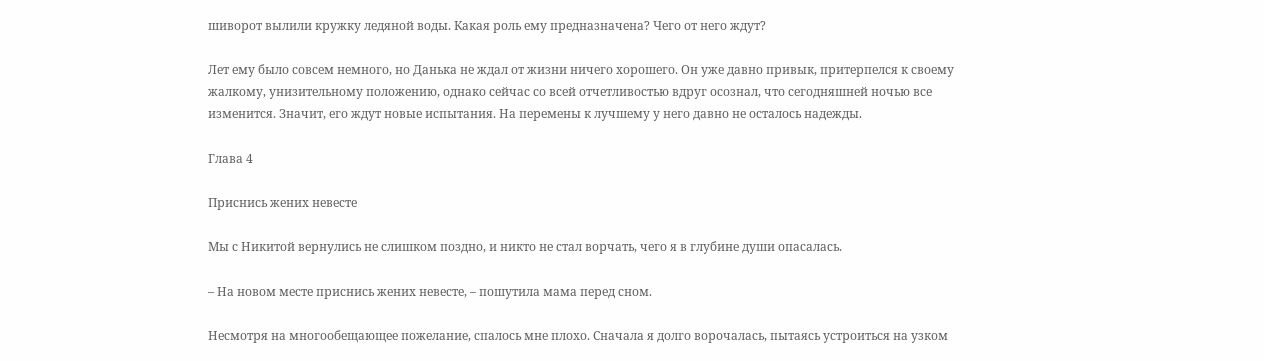шиворот вылили кружку ледяной воды. Какая роль ему предназначена? Чего от него ждут?

Лет ему было совсем немного, но Данька не ждал от жизни ничего хорошего. Он уже давно привык, притерпелся к своему жалкому, унизительному положению, однако сейчас со всей отчетливостью вдруг осознал, что сегодняшней ночью все изменится. Значит, его ждут новые испытания. На перемены к лучшему у него давно не осталось надежды.

Глава 4

Приснись жених невесте

Мы с Никитой вернулись не слишком поздно, и никто не стал ворчать, чего я в глубине души опасалась.

– На новом месте приснись жених невесте, – пошутила мама перед сном.

Несмотря на многообещающее пожелание, спалось мне плохо. Сначала я долго ворочалась, пытаясь устроиться на узком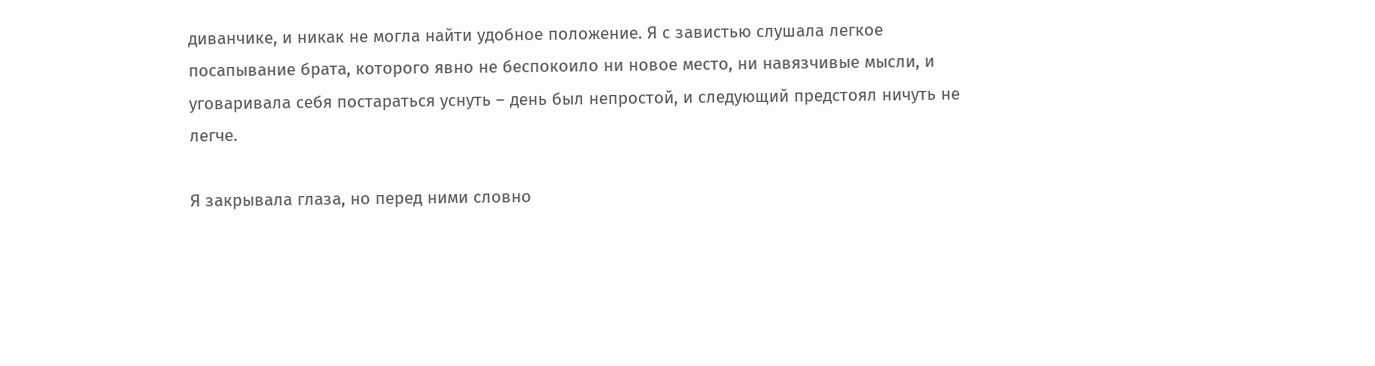диванчике, и никак не могла найти удобное положение. Я с завистью слушала легкое посапывание брата, которого явно не беспокоило ни новое место, ни навязчивые мысли, и уговаривала себя постараться уснуть – день был непростой, и следующий предстоял ничуть не легче.

Я закрывала глаза, но перед ними словно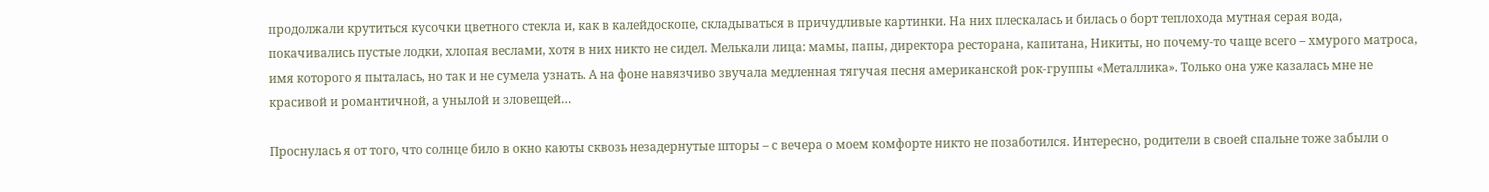продолжали крутиться кусочки цветного стекла и, как в калейдоскопе, складываться в причудливые картинки. На них плескалась и билась о борт теплохода мутная серая вода, покачивались пустые лодки, хлопая веслами, хотя в них никто не сидел. Мелькали лица: мамы, папы, директора ресторана, капитана, Никиты, но почему-то чаще всего – хмурого матроса, имя которого я пыталась, но так и не сумела узнать. А на фоне навязчиво звучала медленная тягучая песня американской рок-группы «Металлика». Только она уже казалась мне не красивой и романтичной, а унылой и зловещей…

Проснулась я от того, что солнце било в окно каюты сквозь незадернутые шторы – с вечера о моем комфорте никто не позаботился. Интересно, родители в своей спальне тоже забыли о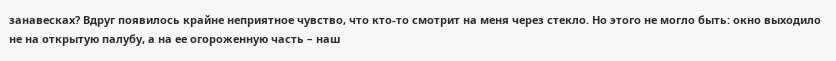занавесках? Вдруг появилось крайне неприятное чувство, что кто-то смотрит на меня через стекло. Но этого не могло быть: окно выходило не на открытую палубу, а на ее огороженную часть – наш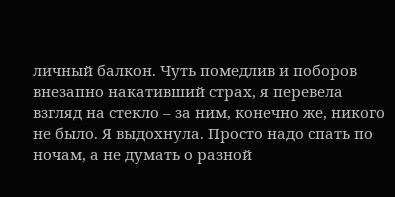личный балкон. Чуть помедлив и поборов внезапно накативший страх, я перевела взгляд на стекло – за ним, конечно же, никого не было. Я выдохнула. Просто надо спать по ночам, а не думать о разной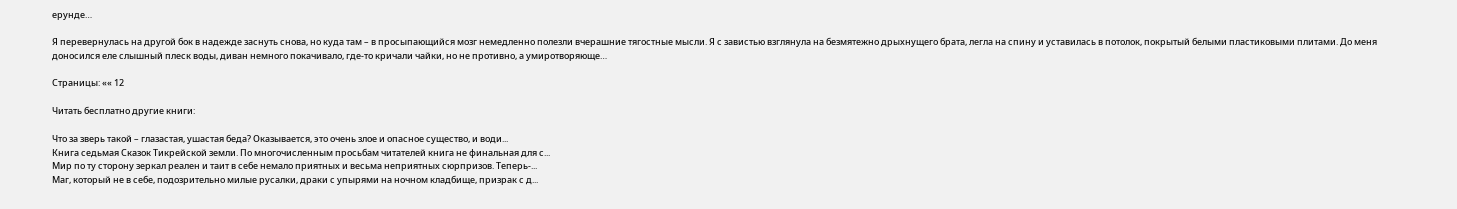ерунде…

Я перевернулась на другой бок в надежде заснуть снова, но куда там – в просыпающийся мозг немедленно полезли вчерашние тягостные мысли. Я с завистью взглянула на безмятежно дрыхнущего брата, легла на спину и уставилась в потолок, покрытый белыми пластиковыми плитами. До меня доносился еле слышный плеск воды, диван немного покачивало, где-то кричали чайки, но не противно, а умиротворяюще…

Страницы: «« 12

Читать бесплатно другие книги:

Что за зверь такой – глазастая, ушастая беда? Оказывается, это очень злое и опасное существо, и води...
Книга седьмая Сказок Тикрейской земли. По многочисленным просьбам читателей книга не финальная для с...
Мир по ту сторону зеркал реален и таит в себе немало приятных и весьма неприятных сюрпризов. Теперь-...
Маг, который не в себе, подозрительно милые русалки, драки с упырями на ночном кладбище, призрак с д...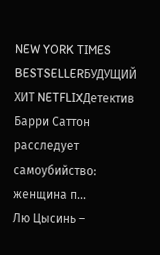NEW YORK TIMES BESTSELLERБУДУЩИЙ ХИТ NETFLIXДетектив Барри Саттон расследует самоубийство: женщина п...
Лю Цысинь –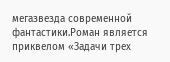мегазвезда современной фантастики.Роман является приквелом «Задачи трех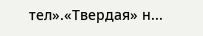тел».«Твердая» н...